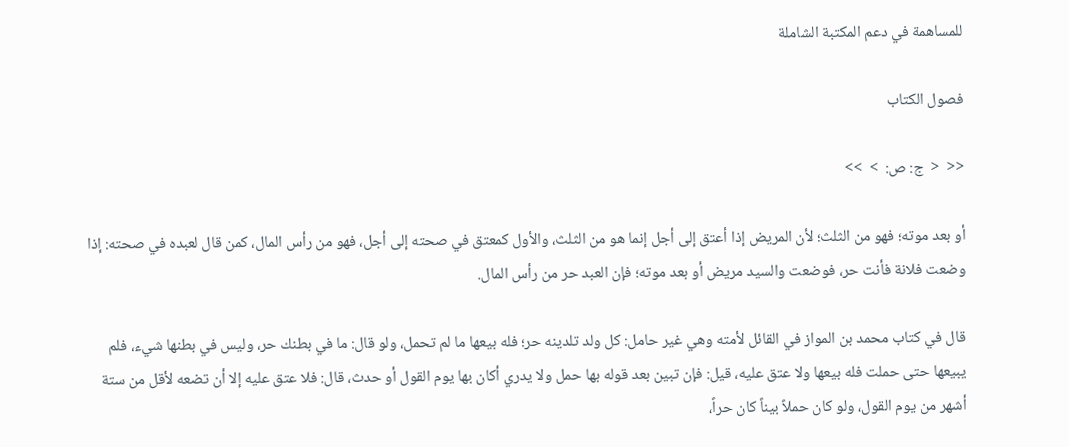للمساهمة في دعم المكتبة الشاملة

فصول الكتاب

<<  <  ج: ص:  >  >>

أو بعد موته؛ فهو من الثلث؛ لأن المريض إذا أعتق إلى أجل إنما هو من الثلث، والأول كمعتق في صحته إلى أجل، فهو من رأس المال، كمن قال لعبده في صحته: إذا وضعت فلانة فأنت حر، فوضعت والسيد مريض أو بعد موته؛ فإن العبد حر من رأس المال.

قال في كتاب محمد بن المواز في القائل لأمته وهي غير حامل: كل ولد تلدينه حر؛ فله بيعها ما لم تحمل، ولو قال: ما في بطنك حر، وليس في بطنها شيء، فلم يبيعها حتى حملت فله بيعها ولا عتق عليه، قيل: فإن تبين بعد قوله بها حمل ولا يدري أكان بها يوم القول أو حدث، قال: فلا عتق عليه إلا أن تضعه لأقل من ستة أشهر من يوم القول، ولو كان حملاً بيناً كان حراً،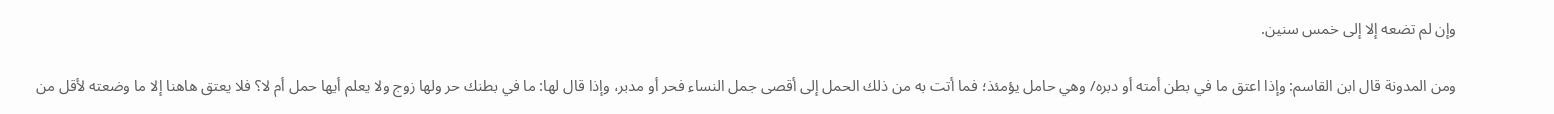وإن لم تضعه إلا إلى خمس سنين.

ومن المدونة قال ابن القاسم: وإذا اعتق ما في بطن أمته أو دبره/ وهي حامل يؤمئذ؛ فما أتت به من ذلك الحمل إلى أقصى جمل النساء فحر أو مدبر، وإذا قال لها: ما في بطنك حر ولها زوج ولا يعلم أيها حمل أم لا؟ فلا يعتق هاهنا إلا ما وضعته لأقل من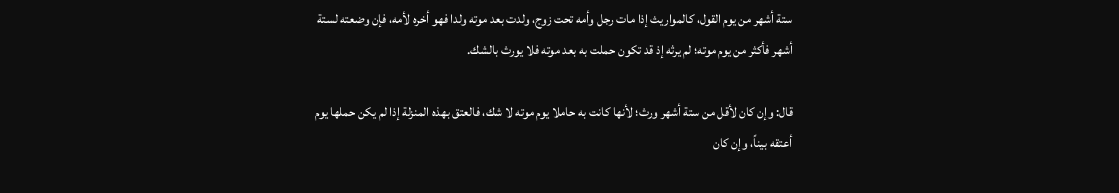ستة أشهر من يوم القول، كالمواريث إذا مات رجل وأمه تحت زوج، ولدت بعد موته ولدا فهو أخره لأمه، فإن وضعته لستة أشهر فأكثر من يوم موته؛ لم يرثه إذ قد تكون حملت به بعد موته فلا يورث بالشك.

قال: وإن كان لأقل من ستة أشهر ورث؛ لأنها كانت به حاملا يوم موته لا شك، فالعتق بهذه المنزلة إذا لم يكن حملها يوم أعتقه بيناً، وإن كان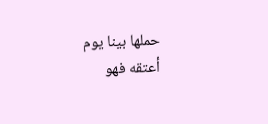حملها بينا يوم أعتقه فهو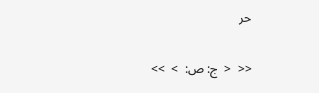حر

<<  <  ج: ص:  >  >>